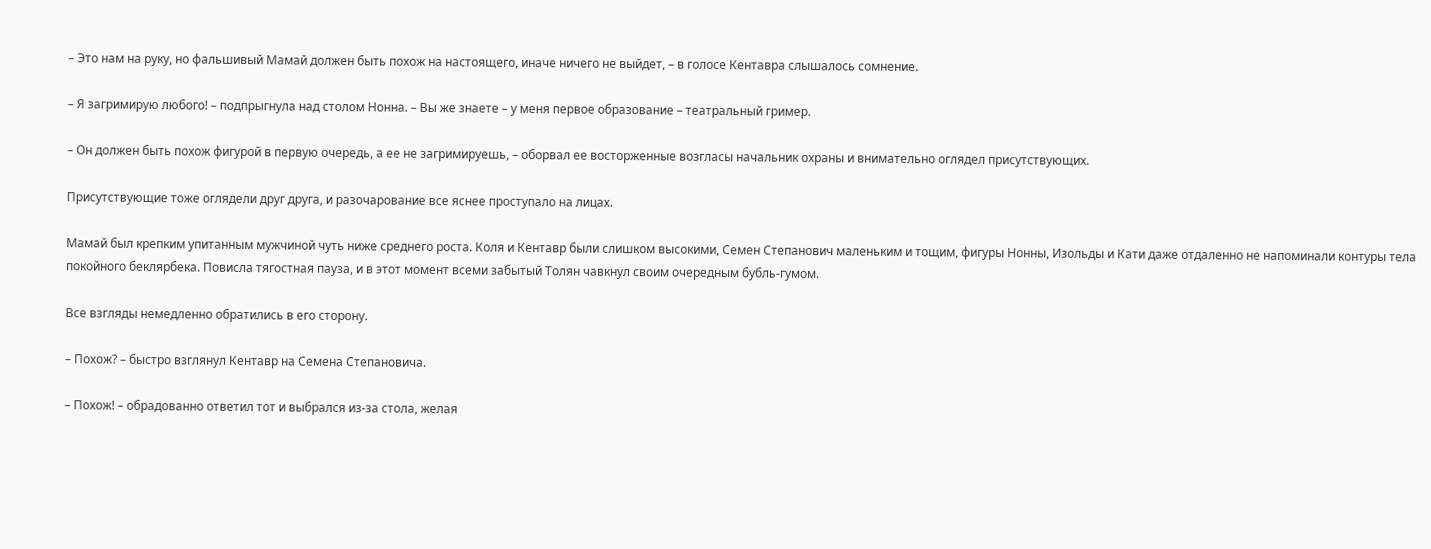– Это нам на руку, но фальшивый Мамай должен быть похож на настоящего, иначе ничего не выйдет, – в голосе Кентавра слышалось сомнение.

– Я загримирую любого! – подпрыгнула над столом Нонна. – Вы же знаете – у меня первое образование – театральный гример.

– Он должен быть похож фигурой в первую очередь, а ее не загримируешь, – оборвал ее восторженные возгласы начальник охраны и внимательно оглядел присутствующих.

Присутствующие тоже оглядели друг друга, и разочарование все яснее проступало на лицах.

Мамай был крепким упитанным мужчиной чуть ниже среднего роста. Коля и Кентавр были слишком высокими, Семен Степанович маленьким и тощим, фигуры Нонны, Изольды и Кати даже отдаленно не напоминали контуры тела покойного беклярбека. Повисла тягостная пауза, и в этот момент всеми забытый Толян чавкнул своим очередным бубль-гумом.

Все взгляды немедленно обратились в его сторону.

– Похож? – быстро взглянул Кентавр на Семена Степановича.

– Похож! – обрадованно ответил тот и выбрался из-за стола, желая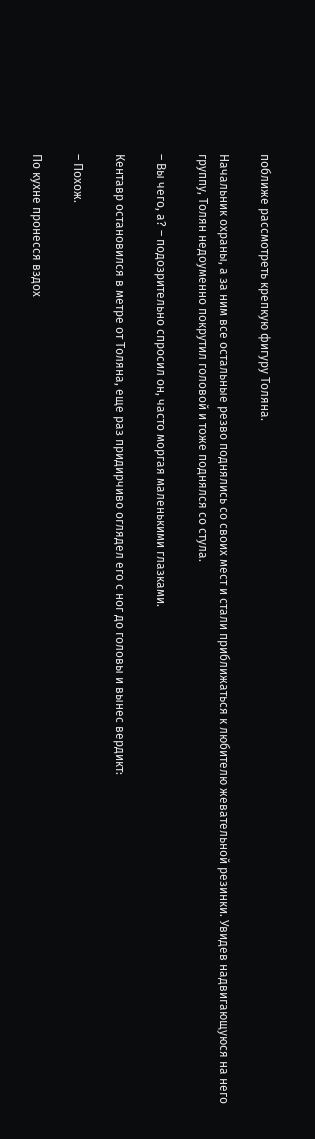поближе рассмотреть крепкую фигуру Толяна.

Начальник охраны, а за ним все остальные резво поднялись со своих мест и стали приближаться к любителю жевательной резинки. Увидев надвигающуюся на него группу, Толян недоуменно покрутил головой и тоже поднялся со стула.

– Вы чего, а? – подозрительно спросил он, часто моргая маленькими глазками.

Кентавр остановился в метре от Толяна, еще раз придирчиво оглядел его с ног до головы и вынес вердикт:

– Похож.

По кухне пронесся вздох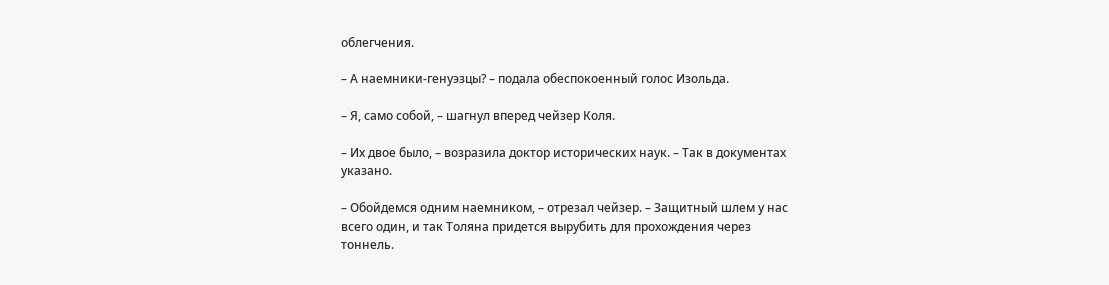облегчения.

– А наемники-генуэзцы? – подала обеспокоенный голос Изольда.

– Я, само собой, – шагнул вперед чейзер Коля.

– Их двое было, – возразила доктор исторических наук. – Так в документах указано.

– Обойдемся одним наемником, – отрезал чейзер. – Защитный шлем у нас всего один, и так Толяна придется вырубить для прохождения через тоннель.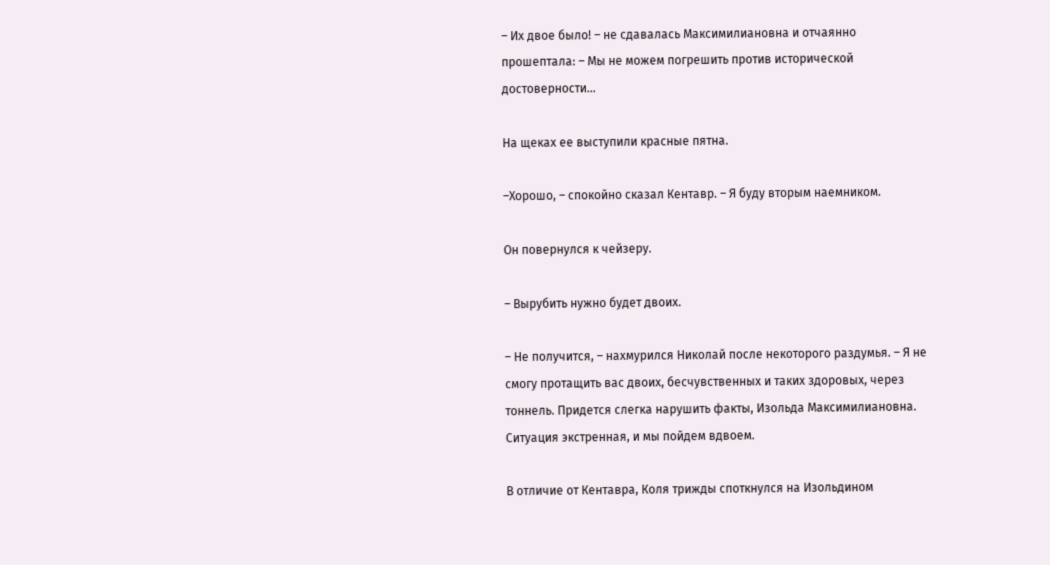– Их двое было! – не сдавалась Максимилиановна и отчаянно прошептала: – Мы не можем погрешить против исторической достоверности…

На щеках ее выступили красные пятна.

–Хорошо, – спокойно сказал Кентавр. – Я буду вторым наемником.

Он повернулся к чейзеру.

– Вырубить нужно будет двоих.

– Не получится, – нахмурился Николай после некоторого раздумья. – Я не смогу протащить вас двоих, бесчувственных и таких здоровых, через тоннель. Придется слегка нарушить факты, Изольда Максимилиановна. Ситуация экстренная, и мы пойдем вдвоем.

В отличие от Кентавра, Коля трижды споткнулся на Изольдином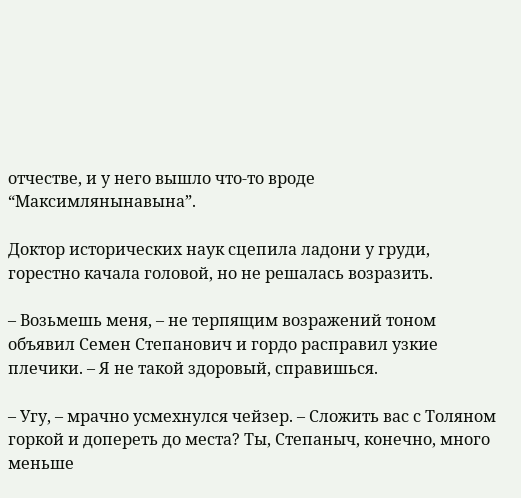отчестве, и у него вышло что-то вроде “Максимлянынавына”.

Доктор исторических наук сцепила ладони у груди, горестно качала головой, но не решалась возразить.

– Возьмешь меня, – не терпящим возражений тоном объявил Семен Степанович и гордо расправил узкие плечики. – Я не такой здоровый, справишься.

– Угу, – мрачно усмехнулся чейзер. – Сложить вас с Толяном горкой и допереть до места? Ты, Степаныч, конечно, много меньше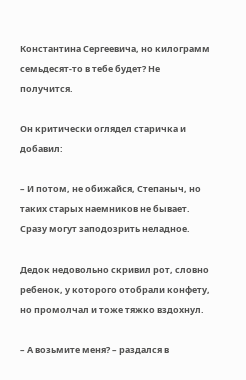Константина Сергеевича, но килограмм семьдесят-то в тебе будет? Не получится.

Он критически оглядел старичка и добавил:

– И потом, не обижайся, Степаныч, но таких старых наемников не бывает. Сразу могут заподозрить неладное.

Дедок недовольно скривил рот, словно ребенок, у которого отобрали конфету, но промолчал и тоже тяжко вздохнул.

– А возьмите меня? – раздался в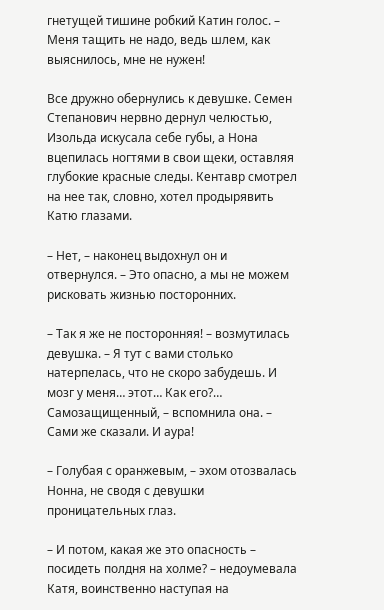гнетущей тишине робкий Катин голос. – Меня тащить не надо, ведь шлем, как выяснилось, мне не нужен!

Все дружно обернулись к девушке. Семен Степанович нервно дернул челюстью, Изольда искусала себе губы, а Нона вцепилась ногтями в свои щеки, оставляя глубокие красные следы. Кентавр смотрел на нее так, словно, хотел продырявить Катю глазами.

– Нет, – наконец выдохнул он и отвернулся. – Это опасно, а мы не можем рисковать жизнью посторонних.

– Так я же не посторонняя! – возмутилась девушка. – Я тут с вами столько натерпелась, что не скоро забудешь. И мозг у меня… этот… Как его?… Самозащищенный, – вспомнила она. – Сами же сказали. И аура!

– Голубая с оранжевым, – эхом отозвалась Нонна, не сводя с девушки проницательных глаз.

– И потом, какая же это опасность – посидеть полдня на холме? – недоумевала Катя, воинственно наступая на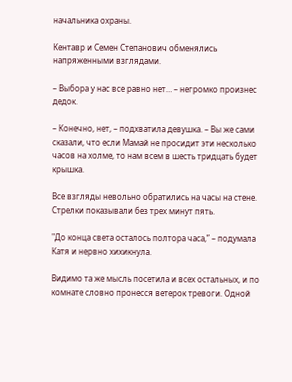начальника охраны.

Кентавр и Семен Степанович обменялись напряженными взглядами.

– Выбора у нас все равно нет… – негромко произнес дедок.

– Конечно, нет, – подхватила девушка. – Вы же сами сказали, что если Мамай не просидит эти несколько часов на холме, то нам всем в шесть тридцать будет крышка.

Все взгляды невольно обратились на часы на стене. Стрелки показывали без трех минут пять.

"До конца света осталось полтора часа,” – подумала Катя и нервно хихикнула.

Видимо та же мысль посетила и всех остальных, и по комнате словно пронесся ветерок тревоги. Одной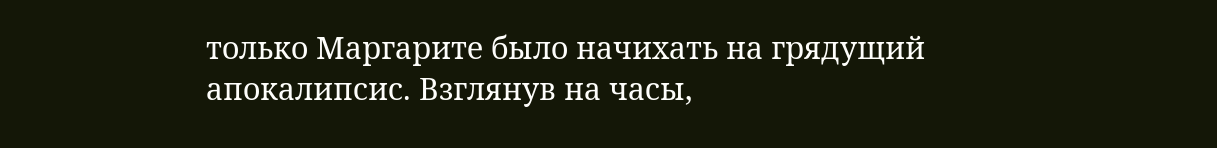только Маргарите было начихать на грядущий апокалипсис. Взглянув на часы,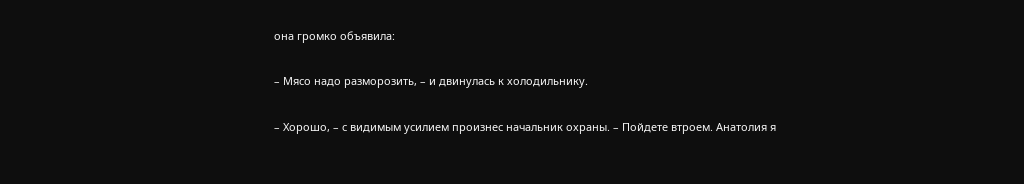она громко объявила:

– Мясо надо разморозить, – и двинулась к холодильнику.

– Хорошо, – с видимым усилием произнес начальник охраны. – Пойдете втроем. Анатолия я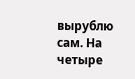вырублю сам. На четыре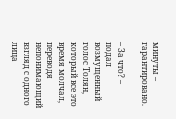минуты – гарантировано.

– За что? – подал возмущенный голос Толян, который все это время молчал, переводя непонимающий взгляд с одного лица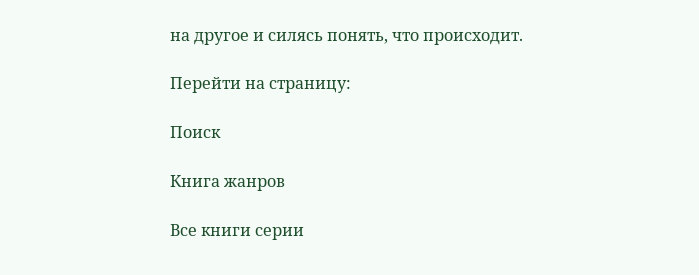на другое и силясь понять, что происходит.

Перейти на страницу:

Поиск

Книга жанров

Все книги серии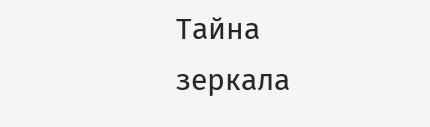Тайна зеркала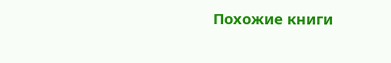Похожие книги